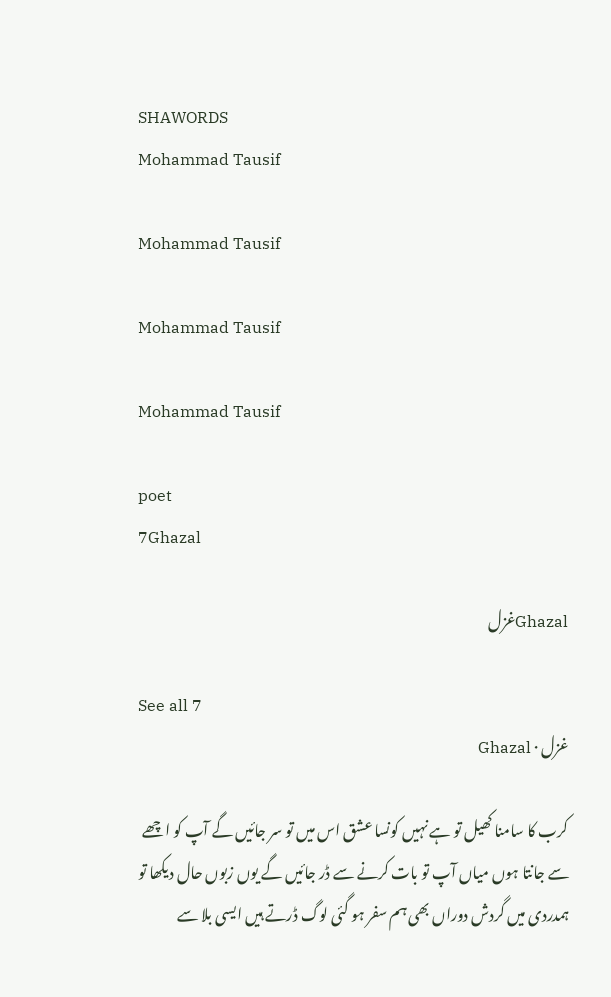SHAWORDS
Mohammad Tausif

Mohammad Tausif

Mohammad Tausif

Mohammad Tausif

poet
7Ghazal

Ghazalغزل

See all 7
غزل · Ghazal

کرب کا سامنا کھیل تو ہے نہیں کونسا عشق اس میں تو سر جائیں گے آپ کو اچھے سے جانتا ہوں میاں آپ تو بات کرنے سے ڈر جائیں گے یوں زبوں حال دیکھا تو ہمدردی میں گردش دوراں بھی ہم سفر ہو گئی لوگ ڈرتے ہیں ایسی بلا سے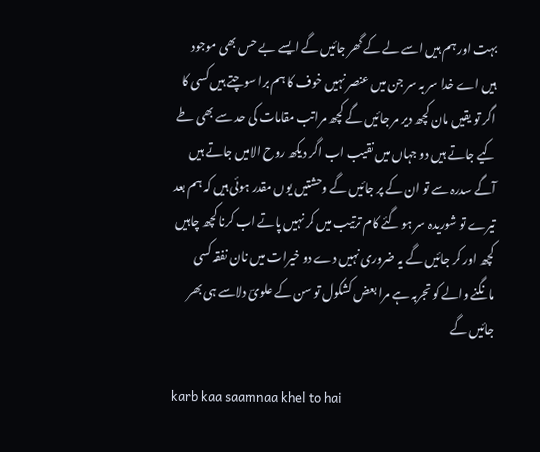بہت اور ہم ہیں اسے لے کے گھر جائیں گے ایسے بے حس بھی موجود ہیں اے خدا سر بہ سر جن میں عنصر نہیں خوف کا ہم برا سوچتے ہیں کسی کا اگر تو یقیں مان کچھ دیر مر جائیں گے کچھ مراتب مقامات کی حد سے بھی طے کیے جاتے ہیں دو جہاں میں نقیب اب اگر دیکھ روح الامیں جاتے ہیں آگے سدرہ سے تو ان کے پر جائیں گے وحشتیں یوں مقدر ہوئی ہیں کہ ہم بعد تیرے تو شوریدہ سر ہو گئے کام ترتیب میں کر نہیں پاتے اب کرنا کچھ چاہیں کچھ اور کر جائیں گے یہ ضروری نہیں دے دو خیرات میں نان نفقہ کسی مانگنے والے کو تجربہ ہے مرا بعض کشکول تو سن کے علویؔ دلاسے ہی بھر جائیں گے

karb kaa saamnaa khel to hai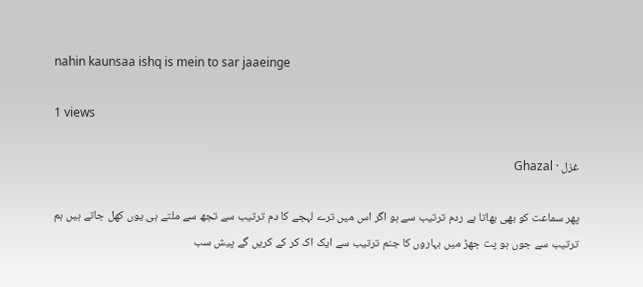nahin kaunsaa ishq is mein to sar jaaeinge

1 views

غزل · Ghazal

پھر سماعت کو بھی بھاتا ہے ردم ترتیب سے ہو اگر اس میں ترے لہجے کا دم ترتیب سے تجھ سے ملتے ہی یوں کھل جاتے ہیں ہم ترتیب سے جوں ہو پت جھڑ میں بہاروں کا جنم ترتیب سے ایک اک کر کے کریں گے پیش سب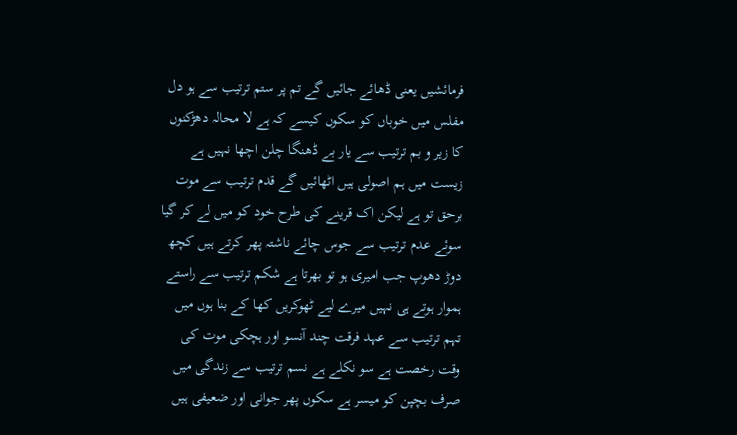فرمائشیں یعنی ڈھائے جائیں گے تم پر ستم ترتیب سے ہو دل مفلس میں خوباں کو سکوں کیسے کہ ہے لا محالہ دھڑکنوں کا زیر و بم ترتیب سے یار بے ڈھنگا چلن اچھا نہیں ہے زیست میں ہم اصولی ہیں اٹھائیں گے قدم ترتیب سے موت برحق تو ہے لیکن اک قرینے کی طرح خود کو میں لے کر گیا سوئے عدم ترتیب سے جوس چائے ناشتہ پھر کرتے ہیں کچھ دوڑ دھوپ جب امیری ہو تو بھرتا ہے شکم ترتیب سے راستے ہموار ہوتے ہی نہیں میرے لیے ٹھوکریں کھا کے بنا ہوں میں تہم ترتیب سے عہد فرقت چند آنسو اور ہچکی موت کی وقت رخصت ہے سو نکلے ہے نسم ترتیب سے زندگی میں صرف بچپن کو میسر ہے سکوں پھر جوانی اور ضعیفی ہیں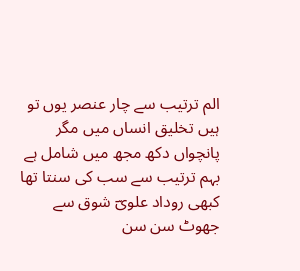الم ترتیب سے چار عنصر یوں تو ہیں تخلیق انساں میں مگر پانچواں دکھ مجھ میں شامل ہے بہم ترتیب سے سب کی سنتا تھا کبھی روداد علویؔ شوق سے جھوٹ سن سن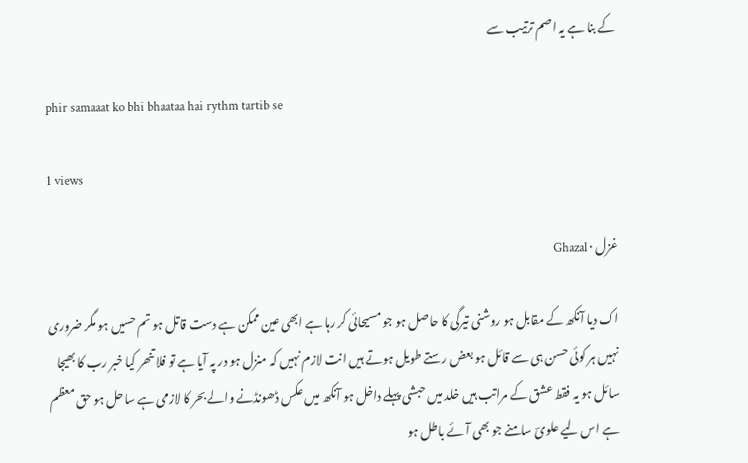کے بنا ہے یہ اصم ترتیب سے

phir samaaat ko bhi bhaataa hai rythm tartib se

1 views

غزل · Ghazal

اک دیا آنکھ کے مقابل ہو روشنی تیرگی کا حاصل ہو جو مسیحائی کر رہا ہے ابھی عین ممکن ہے دست قاتل ہو تم حسیں ہو مگر ضروری نہیں ہر کوئی حسن ہی سے قائل ہو بعض رستے طویل ہوتے ہیں انت لازم نہیں کہ منزل ہو در پہ آیا ہے تو فلا تنھر کیا خبر رب کا بھیجا سائل ہو یہ فقط عشق کے مراتب ہیں خلد میں حبشی پہلے داخل ہو آنکھ میں عکس ڈھونڈنے والے بحر کا لازمی ہے ساحل ہو حق معظم ہے اس لیے علویؔ سامنے جو بھی آئے باطل ہو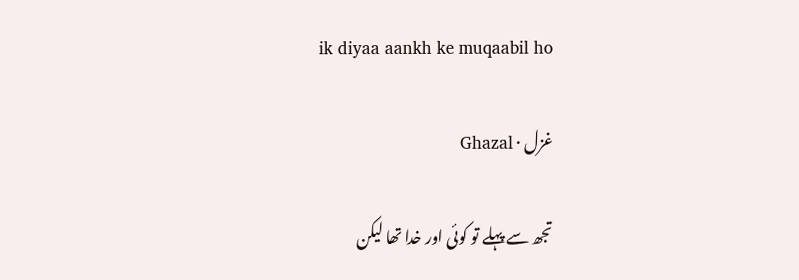ik diyaa aankh ke muqaabil ho

غزل · Ghazal

تجھ سے پہلے تو کوئی اور خدا تھا لیکن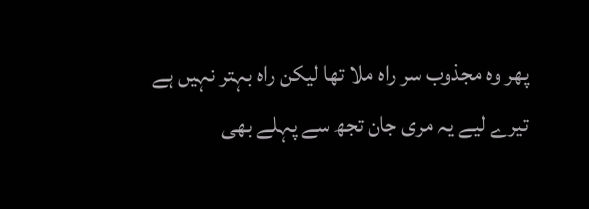پھر وہ مجذوب سر راہ ملا تھا لیکن راہ بہتر نہیں ہے تیرے لیے یہ مری جان تجھ سے پہلے بھی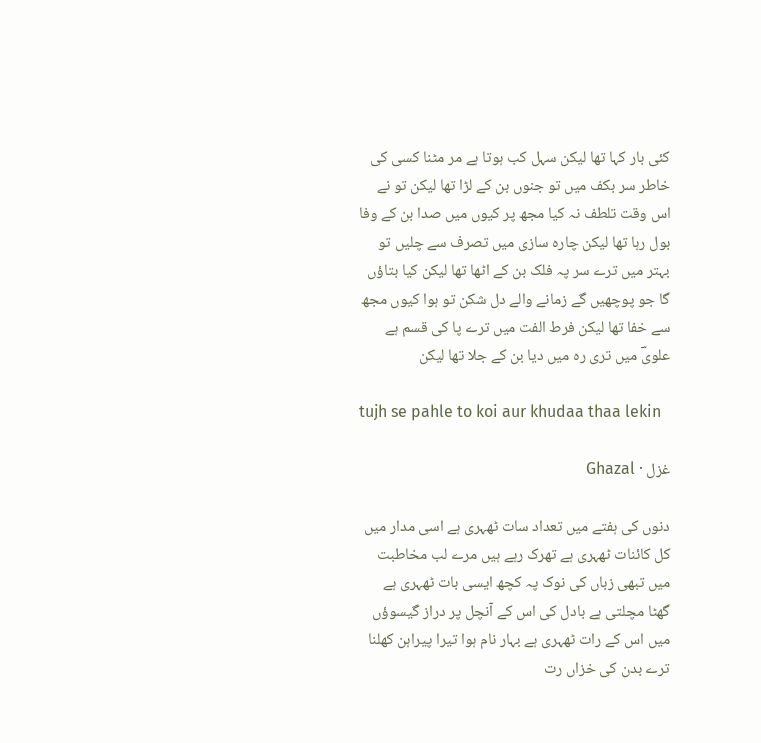کئی بار کہا تھا لیکن سہل کب ہوتا ہے مر مٹنا کسی کی خاطر سر بکف میں تو جنوں بن کے لڑا تھا لیکن تو نے اس وقت تلطف نہ کیا مجھ پر کیوں میں صدا بن کے وفا بول رہا تھا لیکن چارہ سازی میں تصرف سے چلیں تو بہتر میں ترے سر پہ فلک بن کے اٹھا تھا لیکن کیا بتاؤں گا جو پوچھیں گے زمانے والے دل شکن تو ہوا کیوں مجھ سے خفا تھا لیکن فرط الفت میں ترے پا کی قسم ہے علویؔ میں تری رہ میں دیا بن کے جلا تھا لیکن

tujh se pahle to koi aur khudaa thaa lekin

غزل · Ghazal

دنوں کی ہفتے میں تعداد سات ٹھہری ہے اسی مدار میں کل کائنات ٹھہری ہے تھرک رہے ہیں مرے لب مخاطبت میں تبھی زباں کی نوک پہ کچھ ایسی بات ٹھہری ہے گھٹا مچلتی ہے بادل کی اس کے آنچل پر دراز گیسوؤں میں اس کے رات ٹھہری ہے بہار نام ہوا تیرا پیراہن کھلنا ترے بدن کی خزاں رت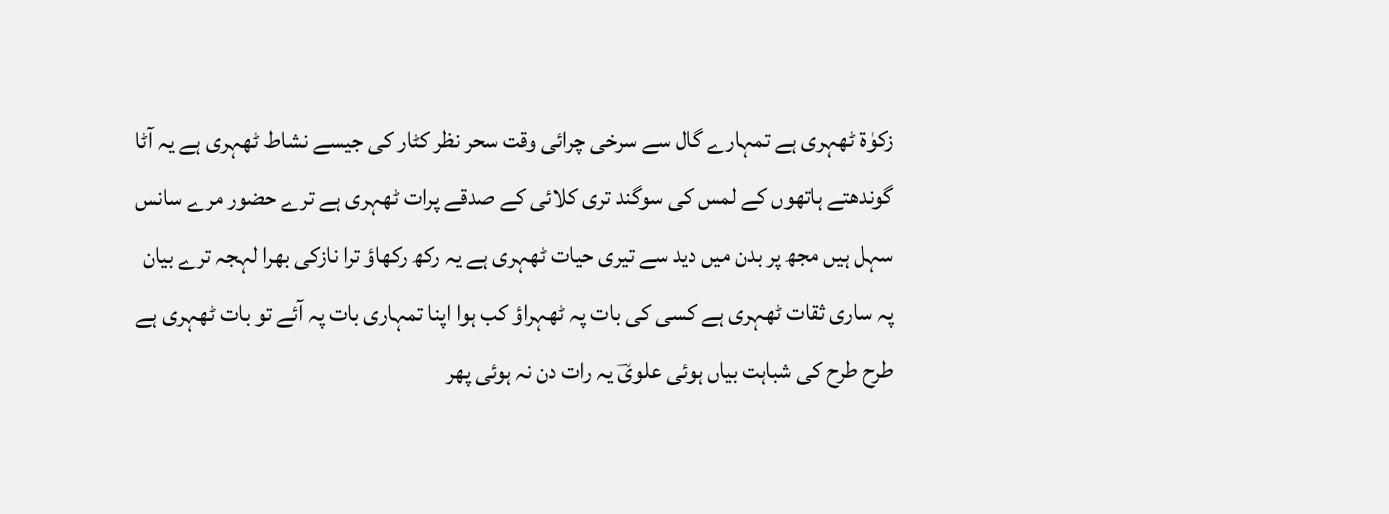زکوٰۃ ٹھہری ہے تمہارے گال سے سرخی چرائی وقت سحر نظر کٹار کی جیسے نشاط ٹھہری ہے یہ آٹا گوندھتے ہاتھوں کے لمس کی سوگند تری کلائی کے صدقے پرات ٹھہری ہے ترے حضور مرے سانس سہل ہیں مجھ پر بدن میں دید سے تیری حیات ٹھہری ہے یہ رکھ رکھاؤ ترا نازکی بھرا لہجہ ترے بیان پہ ساری ثقات ٹھہری ہے کسی کی بات پہ ٹھہراؤ کب ہوا اپنا تمہاری بات پہ آئے تو بات ٹھہری ہے طرح طرح کی شباہت بیاں ہوئی علویؔ یہ رات دن نہ ہوئی پھر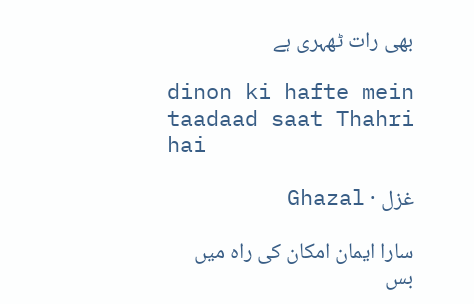بھی رات ٹھہری ہے

dinon ki hafte mein taadaad saat Thahri hai

غزل · Ghazal

سارا ایمان امکان کی راہ میں بس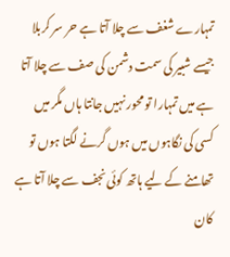تمہارے شغف سے چلا آتا ہے حر سر کربلا جیسے شبیر کی سمت دشمن کی صف سے چلا آتا ہے میں تمہارا تو محور نہیں جانتا ہاں مگر میں کسی کی نگاہوں میں ہوں گرنے لگتا ہوں تو تھامنے کے لیے ہاتھ کوئی نجف سے چلا آتا ہے کان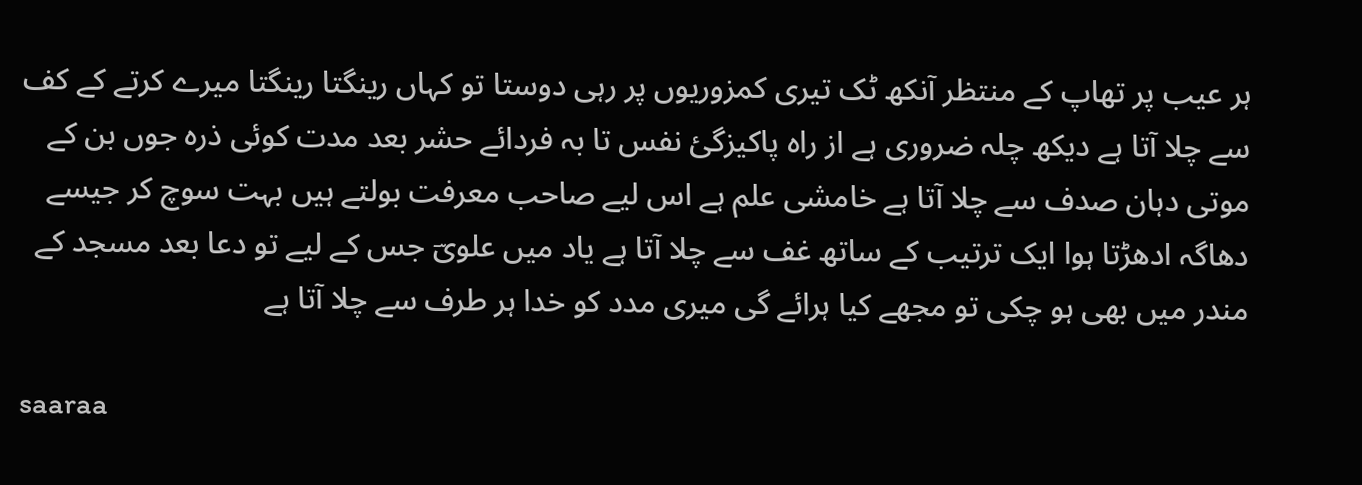ہر عیب پر تھاپ کے منتظر آنکھ ٹک تیری کمزوریوں پر رہی دوستا تو کہاں رینگتا رینگتا میرے کرتے کے کف سے چلا آتا ہے دیکھ چلہ ضروری ہے از راہ پاکیزگیٔ نفس تا بہ فردائے حشر بعد مدت کوئی ذرہ جوں بن کے موتی دہان صدف سے چلا آتا ہے خامشی علم ہے اس لیے صاحب معرفت بولتے ہیں بہت سوچ کر جیسے دھاگہ ادھڑتا ہوا ایک ترتیب کے ساتھ غف سے چلا آتا ہے یاد میں علویؔ جس کے لیے تو دعا بعد مسجد کے مندر میں بھی ہو چکی تو مجھے کیا ہرائے گی میری مدد کو خدا ہر طرف سے چلا آتا ہے

saaraa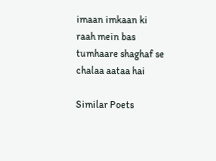imaan imkaan ki raah mein bas tumhaare shaghaf se chalaa aataa hai

Similar Poets